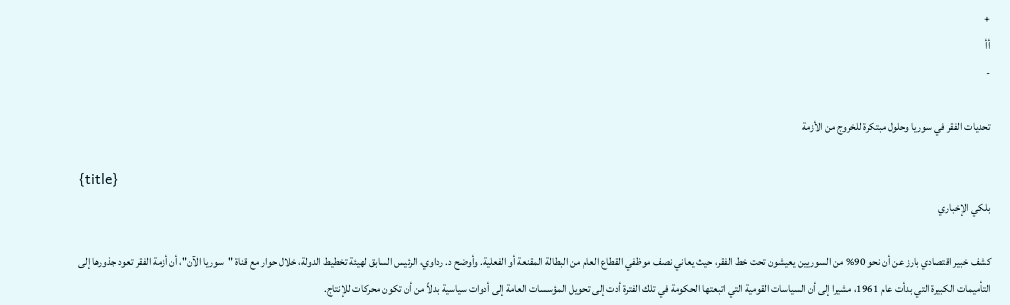+
أأ
-

تحديات الفقر في سوريا وحلول مبتكرة للخروج من الأزمة

{title}
بلكي الإخباري

كشف خبير اقتصادي بارز عن أن نحو 90% من السوريين يعيشون تحت خط الفقر، حيث يعاني نصف موظفي القطاع العام من البطالة المقنعة أو الفعلية. وأوضح د. رداوي، الرئيس السابق لهيئة تخطيط الدولة، خلال حوار مع قناة "سوريا الآن"، أن أزمة الفقر تعود جذورها إلى التأميمات الكبيرة التي بدأت عام 1961، مشيرا إلى أن السياسات القومية التي اتبعتها الحكومة في تلك الفترة أدت إلى تحويل المؤسسات العامة إلى أدوات سياسية بدلاً من أن تكون محركات للإنتاج.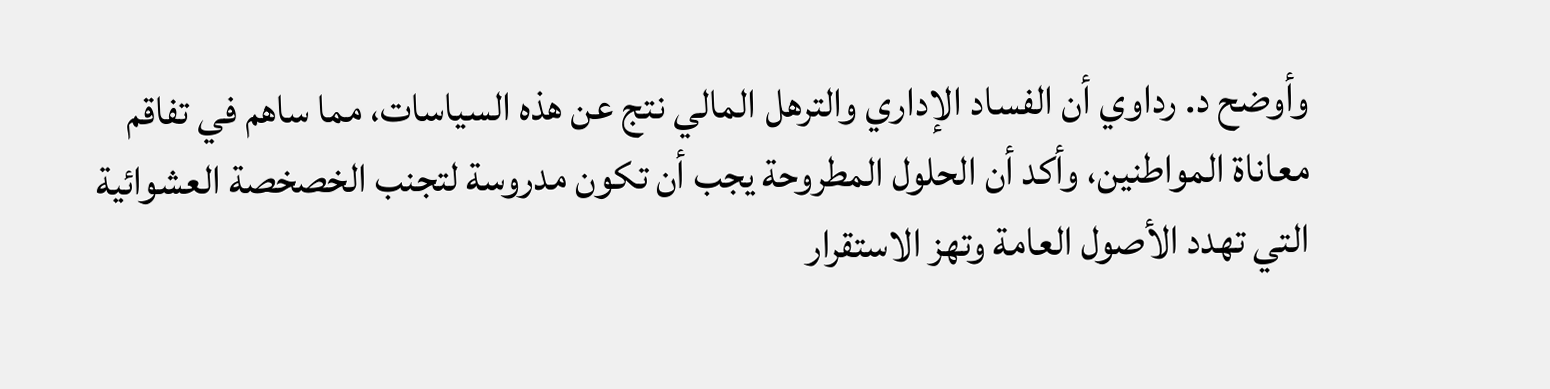وأوضح د. رداوي أن الفساد الإداري والترهل المالي نتج عن هذه السياسات، مما ساهم في تفاقم معاناة المواطنين، وأكد أن الحلول المطروحة يجب أن تكون مدروسة لتجنب الخصخصة العشوائية التي تهدد الأصول العامة وتهز الاستقرار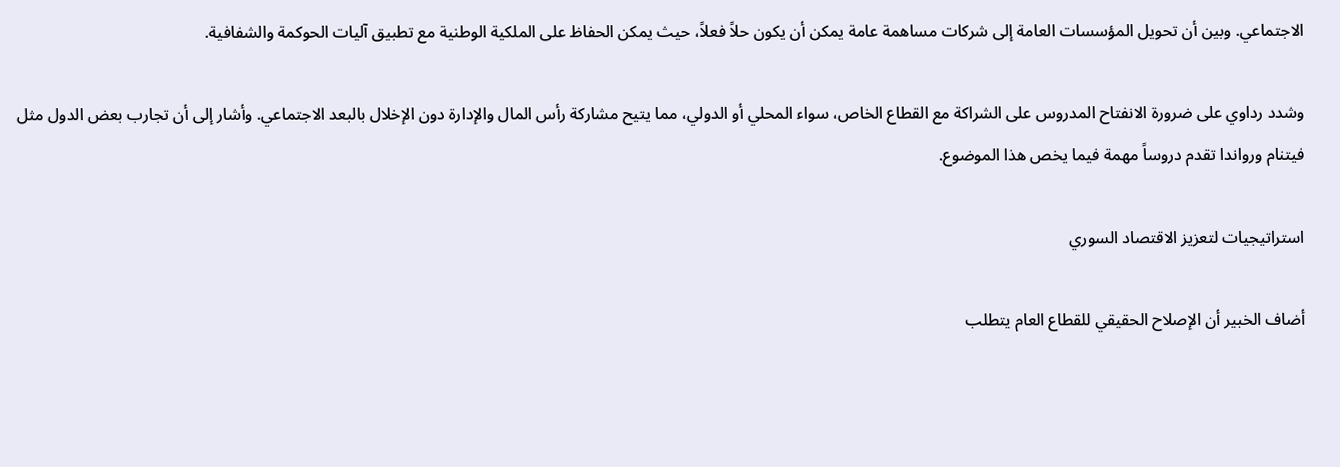الاجتماعي. وبين أن تحويل المؤسسات العامة إلى شركات مساهمة عامة يمكن أن يكون حلاً فعلاً، حيث يمكن الحفاظ على الملكية الوطنية مع تطبيق آليات الحوكمة والشفافية.

وشدد رداوي على ضرورة الانفتاح المدروس على الشراكة مع القطاع الخاص، سواء المحلي أو الدولي، مما يتيح مشاركة رأس المال والإدارة دون الإخلال بالبعد الاجتماعي. وأشار إلى أن تجارب بعض الدول مثل فيتنام ورواندا تقدم دروساً مهمة فيما يخص هذا الموضوع.

استراتيجيات لتعزيز الاقتصاد السوري

أضاف الخبير أن الإصلاح الحقيقي للقطاع العام يتطلب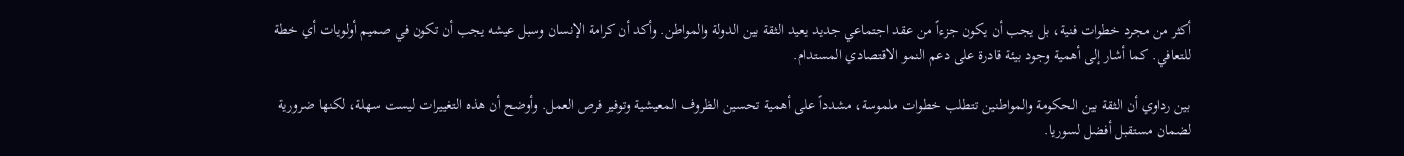أكثر من مجرد خطوات فنية، بل يجب أن يكون جزءاً من عقد اجتماعي جديد يعيد الثقة بين الدولة والمواطن. وأكد أن كرامة الإنسان وسبل عيشه يجب أن تكون في صميم أولويات أي خطة للتعافي. كما أشار إلى أهمية وجود بيئة قادرة على دعم النمو الاقتصادي المستدام.

بين رداوي أن الثقة بين الحكومة والمواطنين تتطلب خطوات ملموسة، مشدداً على أهمية تحسين الظروف المعيشية وتوفير فرص العمل. وأوضح أن هذه التغييرات ليست سهلة، لكنها ضرورية لضمان مستقبل أفضل لسوريا.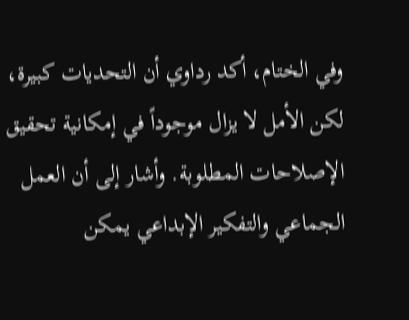وفي الختام، أكد رداوي أن التحديات كبيرة، لكن الأمل لا يزال موجوداً في إمكانية تحقيق الإصلاحات المطلوبة. وأشار إلى أن العمل الجماعي والتفكير الإبداعي يمكن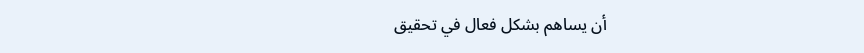أن يساهم بشكل فعال في تحقيق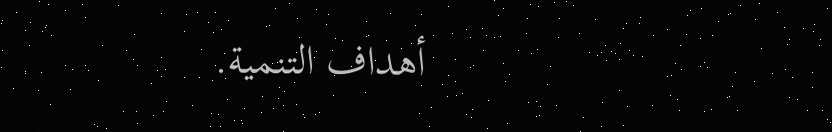أهداف التنمية.